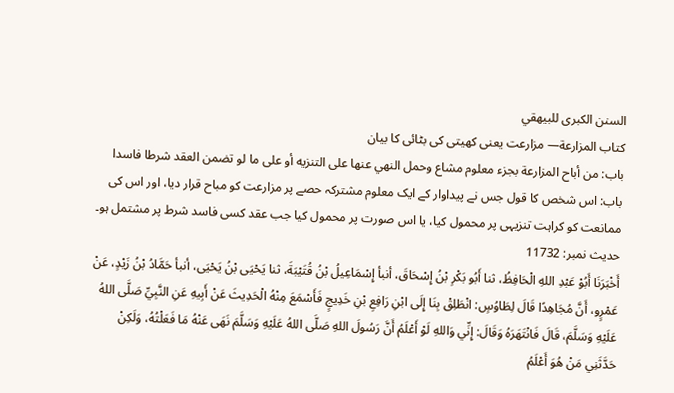السنن الكبرى للبيهقي
كتاب المزارعة— مزارعت یعنى کھیتى کى بٹائى کا بیان
باب: من أباح المزارعة بجزء معلوم مشاع وحمل النهي عنها على التنزيه أو على ما لو تضمن العقد شرطا فاسدا باب: اس شخص کا قول جس نے پیداوار کے ایک معلوم مشترکہ حصے پر مزارعت کو مباح قرار دیا، اور اس کی ممانعت کو کراہت تنزیہی پر محمول کیا، یا اس صورت پر محمول کیا جب عقد کسی فاسد شرط پر مشتمل ہو۔
حدیث نمبر: 11732
أَخْبَرَنَا أَبُوْ عَبْدِ اللهِ الْحَافِظُ، ثنا أَبُو بَكْرِ بْنُ إِسْحَاقَ، أنبأ إِسْمَاعِيلُ بْنُ قُتَيْبَةَ، ثنا يَحْيَى بْنُ يَحْيَى، أنبأ حَمَّادُ بْنُ زَيْدٍ، عَنْ عَمْرٍو، أَنَّ مُجَاهِدًا قَالَ لِطَاوُسٍ: انْطَلِقْ بِنَا إِلَى ابْنِ رَافِعِ بْنِ خَدِيجٍ فَأَسْمَعَ مِنْهُ الْحَدِيثَ عَنْ أَبِيهِ عَنِ النَّبِيِّ صَلَّى اللهُ عَلَيْهِ وَسَلَّمَ، قَالَ فَانْتَهَرَهُ وَقَالَ: إِنِّي وَاللهِ لَوْ أَعْلَمُ أَنَّ رَسُولَ اللهِ صَلَّى اللهُ عَلَيْهِ وَسَلَّمَ نَهَى عَنْهُ مَا فَعَلْتُهُ، وَلَكِنْ حَدَّثَنِي مَنْ هُوَ أَعْلَمُ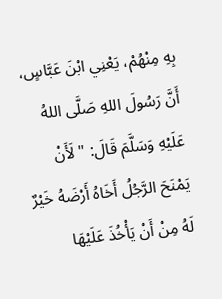بِهِ مِنْهُمْ، يَعْنِي ابْنَ عَبَّاسٍ، أَنَّ رَسُولَ اللهِ صَلَّى اللهُ عَلَيْهِ وَسَلَّمَ قَالَ: " لَأَنْ يَمْنَحَ الرَّجُلُ أَخَاهُ أَرْضَهُ خَيْرٌ لَهُ مِنْ أَنْ يَأْخُذَ عَلَيْهَا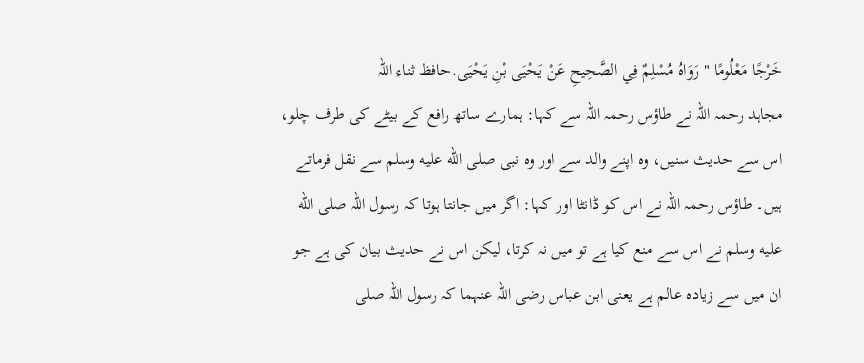خَرْجًا مَعْلُومًا " رَوَاهُ مُسْلِمٌ فِي الصَّحِيحِ عَنْ يَحْيَى بْنِ يَحْيَى.حافظ ثناء اللہ
مجاہد رحمہ اللہ نے طاؤس رحمہ اللہ سے کہا: ہمارے ساتھ رافع کے بیٹے کی طرف چلو، اس سے حدیث سنیں، وہ اپنے والد سے اور وہ نبی صلى الله عليه وسلم سے نقل فرماتے ہیں۔ طاؤس رحمہ اللہ نے اس کو ڈانٹا اور کہا: اگر میں جانتا ہوتا کہ رسول اللہ صلى الله عليه وسلم نے اس سے منع کیا ہے تو میں نہ کرتا، لیکن اس نے حدیث بیان کی ہے جو ان میں سے زیادہ عالم ہے یعنی ابن عباس رضی اللہ عنہما کہ رسول اللہ صلى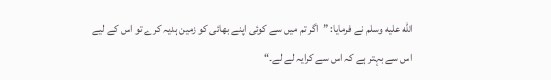الله عليه وسلم نے فرمایا: ”اگر تم میں سے کوئی اپنے بھائی کو زمین ہدیہ کرے تو اس کے لیے اس سے بہتر ہے کہ اس سے کرایہ لے لے۔“